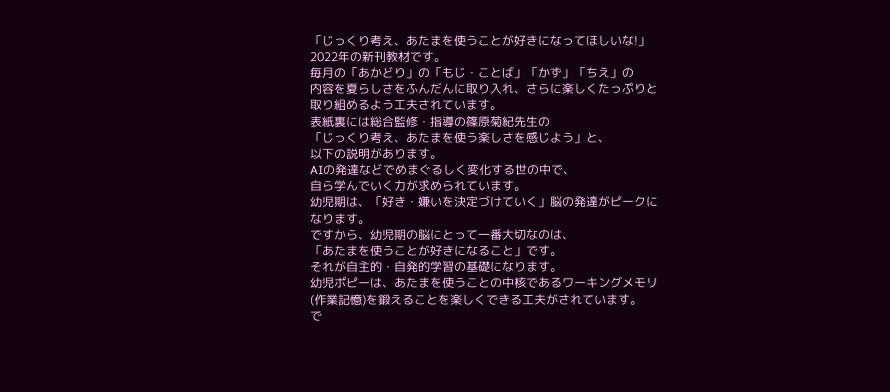「じっくり考え、あたまを使うことが好きになってほしいな!」
2022年の新刊教材です。
毎月の「あかどり」の「もじ・ことば」「かず」「ちえ」の
内容を夏らしさをふんだんに取り入れ、さらに楽しくたっぷりと
取り組めるよう工夫されています。
表紙裏には総合監修・指導の篠原菊紀先生の
「じっくり考え、あたまを使う楽しさを感じよう」と、
以下の説明があります。
AIの発達などでめまぐるしく変化する世の中で、
自ら学んでいく力が求められています。
幼児期は、「好き・嫌いを決定づけていく」脳の発達がピークに
なります。
ですから、幼児期の脳にとって一番大切なのは、
「あたまを使うことが好きになること」です。
それが自主的・自発的学習の基礎になります。
幼児ポピーは、あたまを使うことの中核であるワーキングメモリ
(作業記憶)を鍛えることを楽しくできる工夫がされています。
で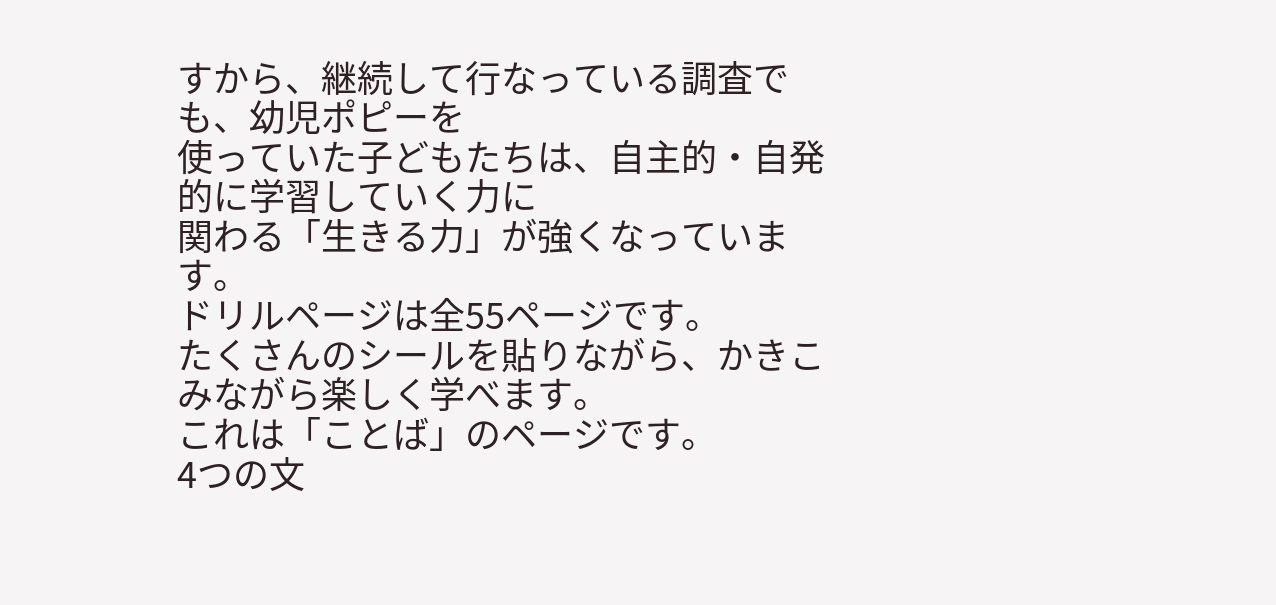すから、継続して行なっている調査でも、幼児ポピーを
使っていた子どもたちは、自主的・自発的に学習していく力に
関わる「生きる力」が強くなっています。
ドリルページは全55ページです。
たくさんのシールを貼りながら、かきこみながら楽しく学べます。
これは「ことば」のページです。
4つの文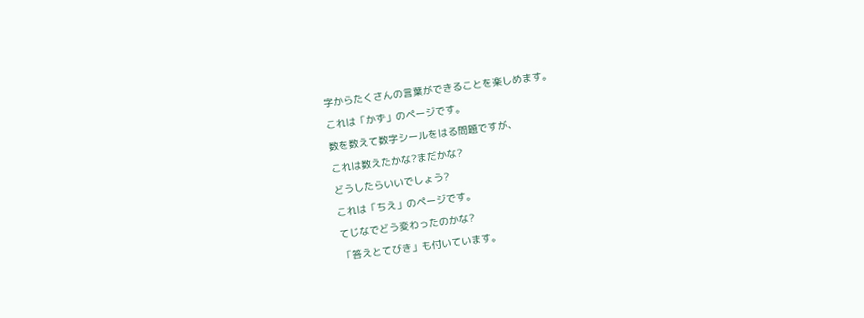字からたくさんの言葉ができることを楽しめます。
これは「かず」のページです。
数を数えて数字シールをはる問題ですが、
これは数えたかな?まだかな?
どうしたらいいでしょう?
これは「ちえ」のページです。
てじなでどう変わったのかな?
「答えとてびき」も付いています。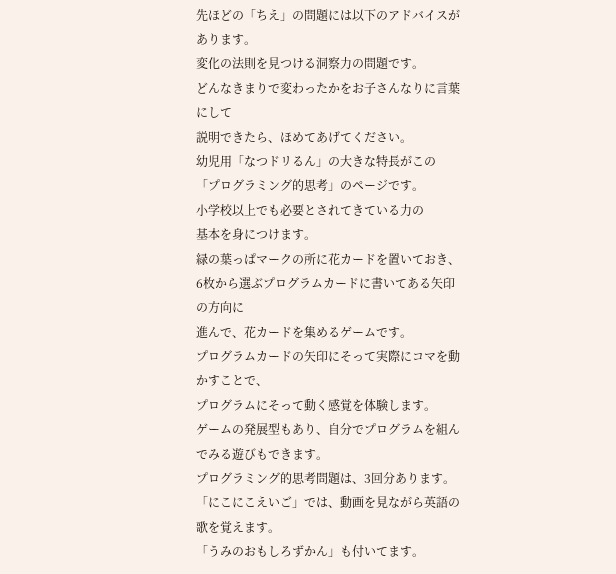先ほどの「ちえ」の問題には以下のアドバイスがあります。
変化の法則を見つける洞察力の問題です。
どんなきまりで変わったかをお子さんなりに言葉にして
説明できたら、ほめてあげてください。
幼児用「なつドリるん」の大きな特長がこの
「プログラミング的思考」のページです。
小学校以上でも必要とされてきている力の
基本を身につけます。
緑の葉っぱマークの所に花カードを置いておき、
6枚から選ぶプログラムカードに書いてある矢印の方向に
進んで、花カードを集めるゲームです。
プログラムカードの矢印にそって実際にコマを動かすことで、
プログラムにそって動く感覚を体験します。
ゲームの発展型もあり、自分でプログラムを組んでみる遊びもできます。
プログラミング的思考問題は、3回分あります。
「にこにこえいご」では、動画を見ながら英語の歌を覚えます。
「うみのおもしろずかん」も付いてます。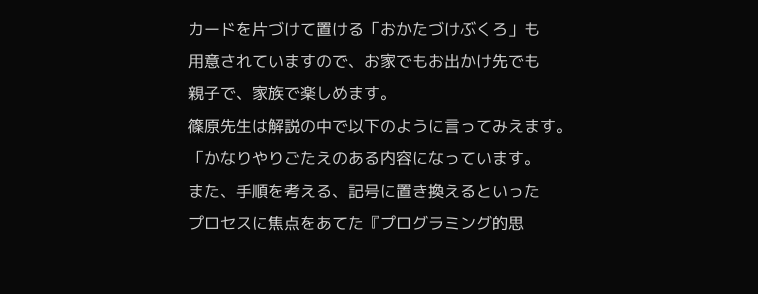カードを片づけて置ける「おかたづけぶくろ」も
用意されていますので、お家でもお出かけ先でも
親子で、家族で楽しめます。
篠原先生は解説の中で以下のように言ってみえます。
「かなりやりごたえのある内容になっています。
また、手順を考える、記号に置き換えるといった
プロセスに焦点をあてた『プログラミング的思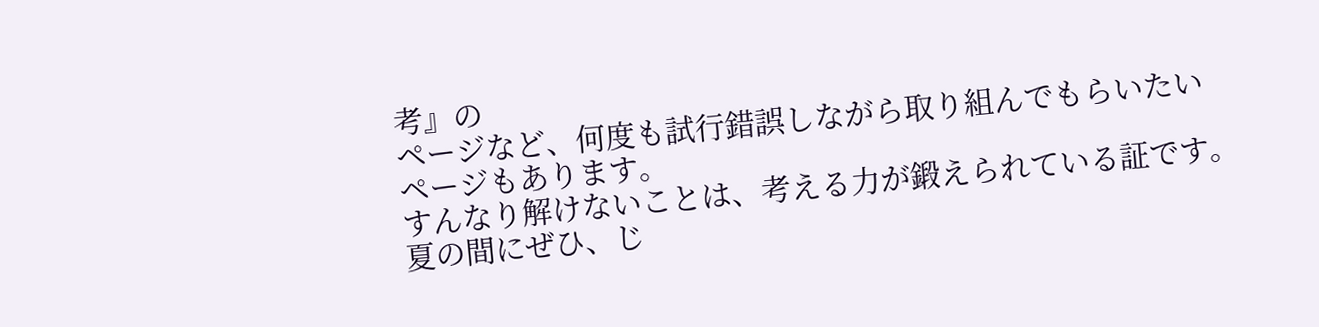考』の
ページなど、何度も試行錯誤しながら取り組んでもらいたい
ページもあります。
すんなり解けないことは、考える力が鍛えられている証です。
夏の間にぜひ、じ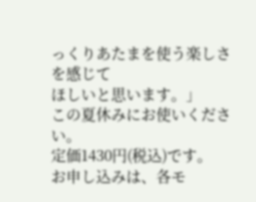っくりあたまを使う楽しさを感じて
ほしいと思います。」
この夏休みにお使いください。
定価1430円(税込)です。
お申し込みは、各モ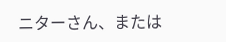ニターさん、または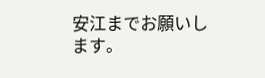安江までお願いします。